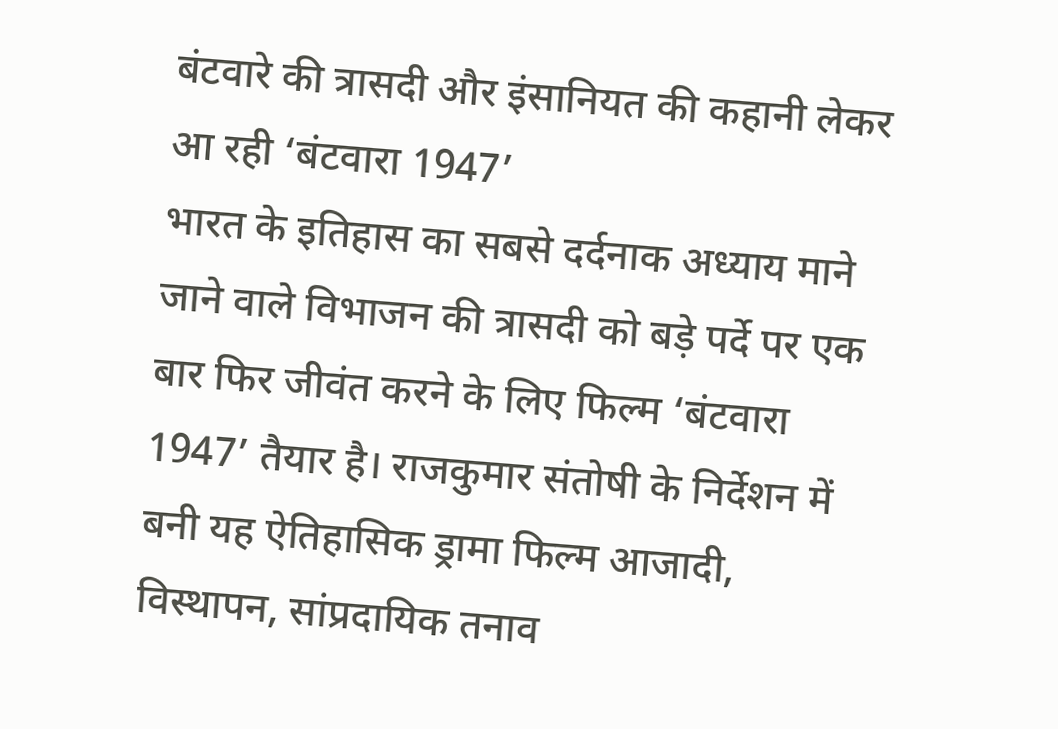बंटवारे की त्रासदी और इंसानियत की कहानी लेकर आ रही ‘बंटवारा 1947’
भारत के इतिहास का सबसे दर्दनाक अध्याय माने जाने वाले विभाजन की त्रासदी को बड़े पर्दे पर एक बार फिर जीवंत करने के लिए फिल्म ‘बंटवारा 1947’ तैयार है। राजकुमार संतोषी के निर्देशन में बनी यह ऐतिहासिक ड्रामा फिल्म आजादी, विस्थापन, सांप्रदायिक तनाव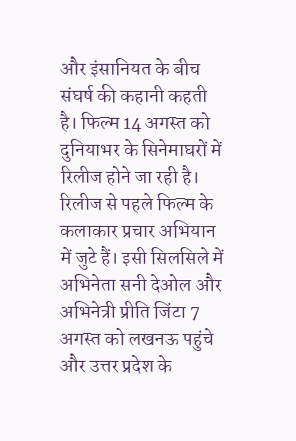और इंसानियत के बीच संघर्ष की कहानी कहती है। फिल्म 14 अगस्त को दुनियाभर के सिनेमाघरों में रिलीज होने जा रही है।
रिलीज से पहले फिल्म के कलाकार प्रचार अभियान में जुटे हैं। इसी सिलसिले में अभिनेता सनी देओल और अभिनेत्री प्रीति जिंटा 7 अगस्त को लखनऊ पहुंचे और उत्तर प्रदेश के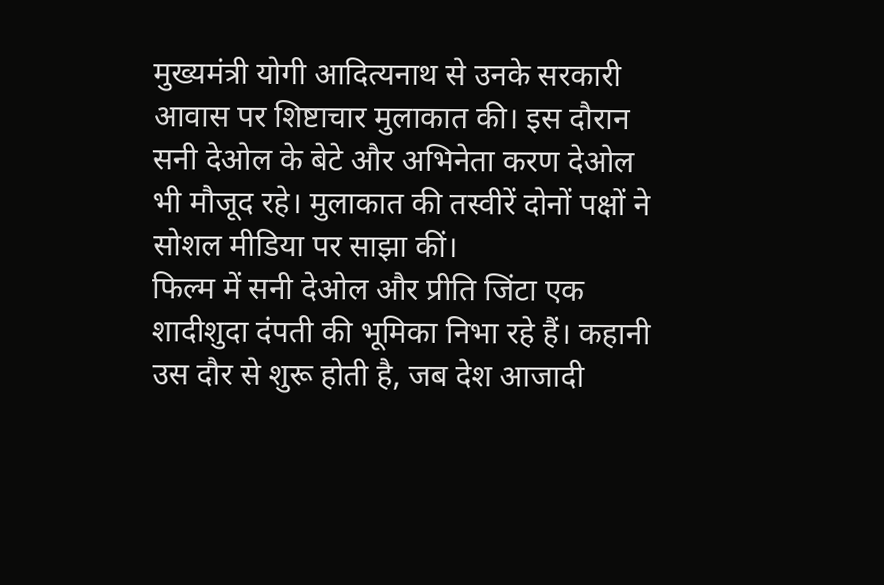मुख्यमंत्री योगी आदित्यनाथ से उनके सरकारी आवास पर शिष्टाचार मुलाकात की। इस दौरान सनी देओल के बेटे और अभिनेता करण देओल भी मौजूद रहे। मुलाकात की तस्वीरें दोनों पक्षों ने सोशल मीडिया पर साझा कीं।
फिल्म में सनी देओल और प्रीति जिंटा एक शादीशुदा दंपती की भूमिका निभा रहे हैं। कहानी उस दौर से शुरू होती है, जब देश आजादी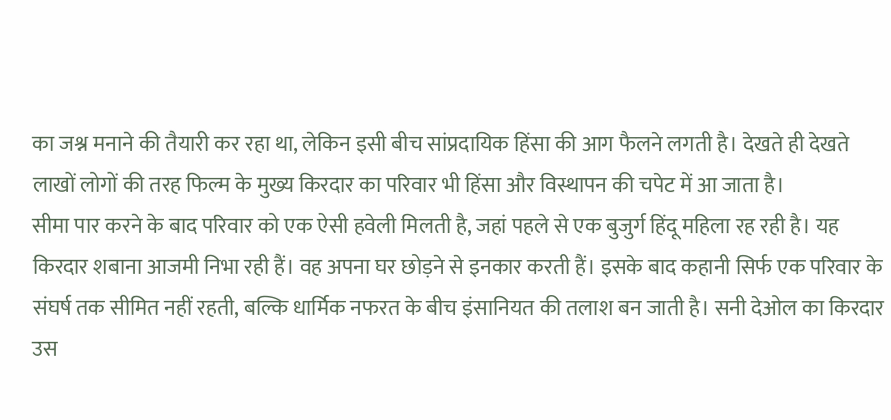का जश्न मनाने की तैयारी कर रहा था, लेकिन इसी बीच सांप्रदायिक हिंसा की आग फैलने लगती है। देखते ही देखते लाखों लोगों की तरह फिल्म के मुख्य किरदार का परिवार भी हिंसा और विस्थापन की चपेट में आ जाता है।
सीमा पार करने के बाद परिवार को एक ऐसी हवेली मिलती है, जहां पहले से एक बुजुर्ग हिंदू महिला रह रही है। यह किरदार शबाना आजमी निभा रही हैं। वह अपना घर छोड़ने से इनकार करती हैं। इसके बाद कहानी सिर्फ एक परिवार के संघर्ष तक सीमित नहीं रहती, बल्कि धार्मिक नफरत के बीच इंसानियत की तलाश बन जाती है। सनी देओल का किरदार उस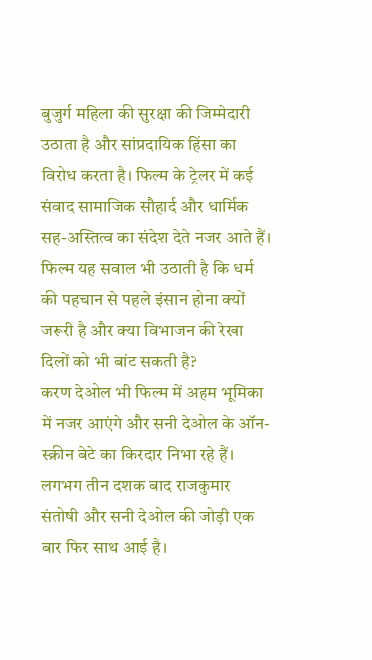बुजुर्ग महिला की सुरक्षा की जिम्मेदारी उठाता है और सांप्रदायिक हिंसा का विरोध करता है। फिल्म के ट्रेलर में कई संवाद सामाजिक सौहार्द और धार्मिक सह-अस्तित्व का संदेश देते नजर आते हैं। फिल्म यह सवाल भी उठाती है कि धर्म की पहचान से पहले इंसान होना क्यों जरूरी है और क्या विभाजन की रेखा दिलों को भी बांट सकती है?
करण देओल भी फिल्म में अहम भूमिका में नजर आएंगे और सनी देओल के ऑन-स्क्रीन बेटे का किरदार निभा रहे हैं। लगभग तीन दशक बाद राजकुमार संतोषी और सनी देओल की जोड़ी एक बार फिर साथ आई है।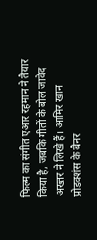फिल्म का संगीत एआर रहमान ने तैयार किया है, जबकि गीतों के बोल जावेद अख्तर ने लिखे हैं। आमिर खान प्रोडक्शंस के बैनर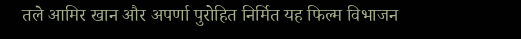तले आमिर खान और अपर्णा पुरोहित निर्मित यह फिल्म विभाजन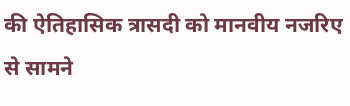की ऐतिहासिक त्रासदी को मानवीय नजरिए से सामने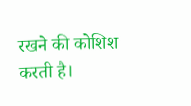रखने की कोशिश करती है।